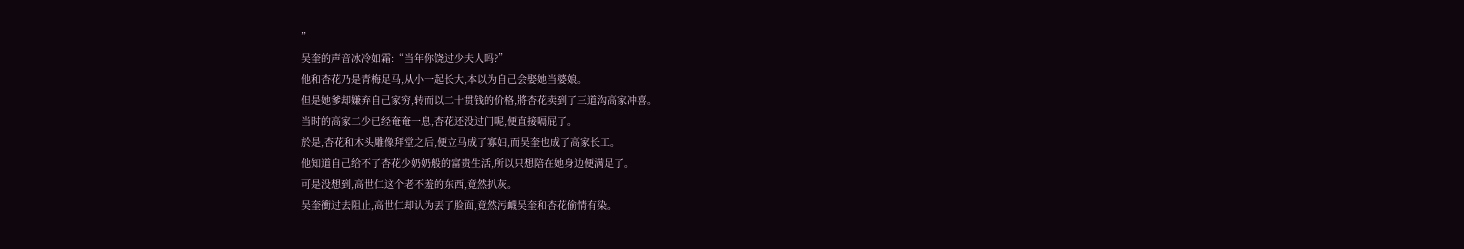”
吴奎的声音冰冷如霜:“当年你饶过少夫人吗?”
他和杏花乃是青梅足马,从小一起长大,本以为自己会娶她当婆娘。
但是她爹却嫌弃自己家穷,转而以二十贯钱的价格,將杏花卖到了三道沟高家冲喜。
当时的高家二少已经奄奄一息,杏花还没过门呢,便直接嗝屁了。
於是,杏花和木头雕像拜堂之后,便立马成了寡妇,而吴奎也成了高家长工。
他知道自己给不了杏花少奶奶般的富贵生活,所以只想陪在她身边便满足了。
可是没想到,高世仁这个老不羞的东西,竟然扒灰。
吴奎衝过去阻止,高世仁却认为丟了脸面,竟然污衊吴奎和杏花偷情有染。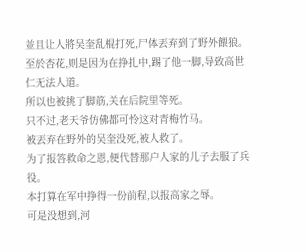並且让人將吴奎乱棍打死,尸体丟弃到了野外餵狼。
至於杏花,则是因为在挣扎中,踢了他一脚,导致高世仁无法人道。
所以也被挑了脚筋,关在后院里等死。
只不过,老天爷仿佛都可怜这对青梅竹马。
被丟弃在野外的吴奎没死,被人救了。
为了报答救命之恩,便代替那户人家的儿子去服了兵役。
本打算在军中挣得一份前程,以报高家之辱。
可是没想到,河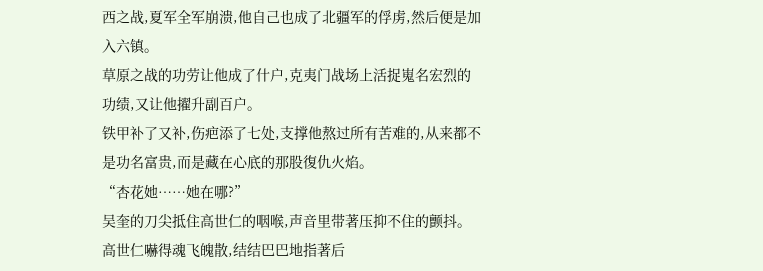西之战,夏军全军崩溃,他自己也成了北疆军的俘虏,然后便是加入六镇。
草原之战的功劳让他成了什户,克夷门战场上活捉嵬名宏烈的功绩,又让他擢升副百户。
铁甲补了又补,伤疤添了七处,支撑他熬过所有苦难的,从来都不是功名富贵,而是藏在心底的那股復仇火焰。
“杏花她……她在哪?”
吴奎的刀尖抵住高世仁的咽喉,声音里带著压抑不住的颤抖。
高世仁嚇得魂飞魄散,结结巴巴地指著后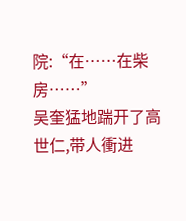院:“在……在柴房……”
吴奎猛地踹开了高世仁,带人衝进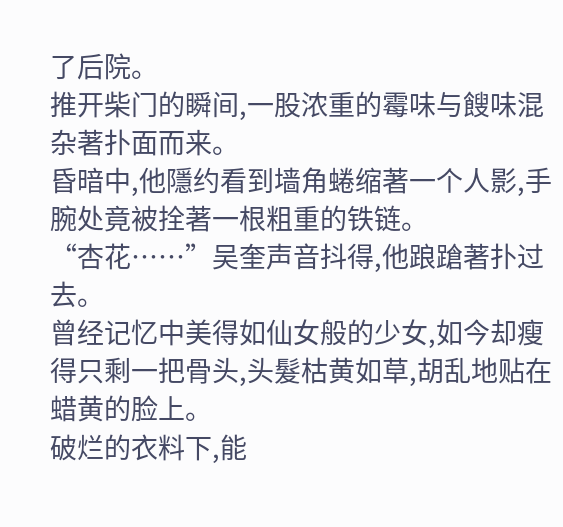了后院。
推开柴门的瞬间,一股浓重的霉味与餿味混杂著扑面而来。
昏暗中,他隱约看到墙角蜷缩著一个人影,手腕处竟被拴著一根粗重的铁链。
“杏花……”吴奎声音抖得,他踉蹌著扑过去。
曾经记忆中美得如仙女般的少女,如今却瘦得只剩一把骨头,头髮枯黄如草,胡乱地贴在蜡黄的脸上。
破烂的衣料下,能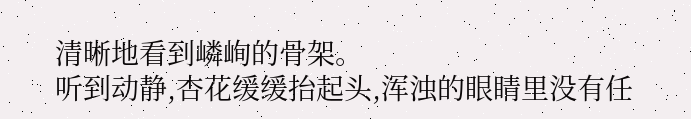清晰地看到嶙峋的骨架。
听到动静,杏花缓缓抬起头,浑浊的眼睛里没有任